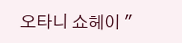오타니 쇼헤이 "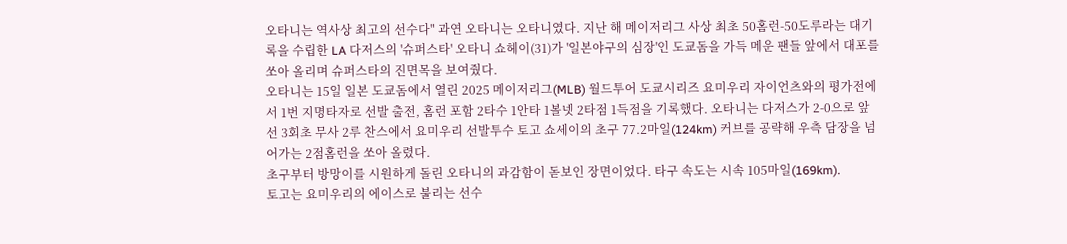오타니는 역사상 최고의 선수다" 과연 오타니는 오타니였다. 지난 해 메이저리그 사상 최초 50홈런-50도루라는 대기록을 수립한 LA 다저스의 '슈퍼스타' 오타니 쇼헤이(31)가 '일본야구의 심장'인 도쿄돔을 가득 메운 팬들 앞에서 대포를 쏘아 올리며 슈퍼스타의 진면목을 보여줬다.
오타니는 15일 일본 도쿄돔에서 열린 2025 메이저리그(MLB) 월드투어 도쿄시리즈 요미우리 자이언츠와의 평가전에서 1번 지명타자로 선발 출전, 홈런 포함 2타수 1안타 1볼넷 2타점 1득점을 기록했다. 오타니는 다저스가 2-0으로 앞선 3회초 무사 2루 찬스에서 요미우리 선발투수 토고 쇼세이의 초구 77.2마일(124km) 커브를 공략해 우측 담장을 넘어가는 2점홈런을 쏘아 올렸다.
초구부터 방망이를 시원하게 돌린 오타니의 과감함이 돋보인 장면이었다. 타구 속도는 시속 105마일(169km).
토고는 요미우리의 에이스로 불리는 선수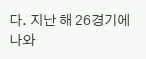다. 지난 해 26경기에 나와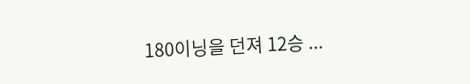180이닝을 던져 12승 ...